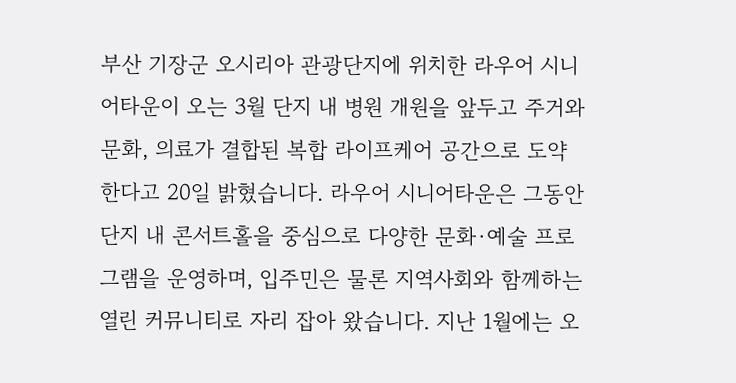부산 기장군 오시리아 관광단지에 위치한 라우어 시니어타운이 오는 3월 단지 내 병원 개원을 앞두고 주거와 문화, 의료가 결합된 복합 라이프케어 공간으로 도약한다고 20일 밝혔습니다. 라우어 시니어타운은 그동안 단지 내 콘서트홀을 중심으로 다양한 문화·예술 프로그램을 운영하며, 입주민은 물론 지역사회와 함께하는 열린 커뮤니티로 자리 잡아 왔습니다. 지난 1월에는 오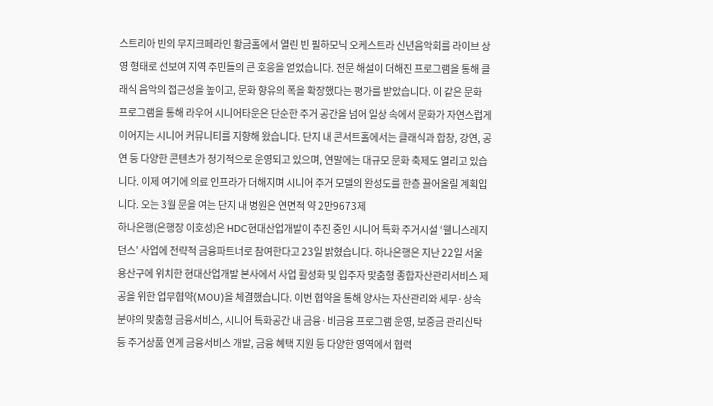스트리아 빈의 무지크페라인 황금홀에서 열린 빈 필하모닉 오케스트라 신년음악회를 라이브 상영 형태로 선보여 지역 주민들의 큰 호응을 얻었습니다. 전문 해설이 더해진 프로그램을 통해 클래식 음악의 접근성을 높이고, 문화 향유의 폭을 확장했다는 평가를 받았습니다. 이 같은 문화 프로그램을 통해 라우어 시니어타운은 단순한 주거 공간을 넘어 일상 속에서 문화가 자연스럽게 이어지는 시니어 커뮤니티를 지향해 왔습니다. 단지 내 콘서트홀에서는 클래식과 합창, 강연, 공연 등 다양한 콘텐츠가 정기적으로 운영되고 있으며, 연말에는 대규모 문화 축제도 열리고 있습니다. 이제 여기에 의료 인프라가 더해지며 시니어 주거 모델의 완성도를 한층 끌어올릴 계획입니다. 오는 3월 문을 여는 단지 내 병원은 연면적 약 2만9673제
하나은행(은행장 이호성)은 HDC현대산업개발이 추진 중인 시니어 특화 주거시설 ‘웰니스레지던스’ 사업에 전략적 금융파트너로 참여한다고 23일 밝혔습니다. 하나은행은 지난 22일 서울 용산구에 위치한 현대산업개발 본사에서 사업 활성화 및 입주자 맞춤형 종합자산관리서비스 제공을 위한 업무협약(MOU)을 체결했습니다. 이번 협약을 통해 양사는 자산관리와 세무·상속 분야의 맞춤형 금융서비스, 시니어 특화공간 내 금융·비금융 프로그램 운영, 보증금 관리신탁 등 주거상품 연계 금융서비스 개발, 금융 혜택 지원 등 다양한 영역에서 협력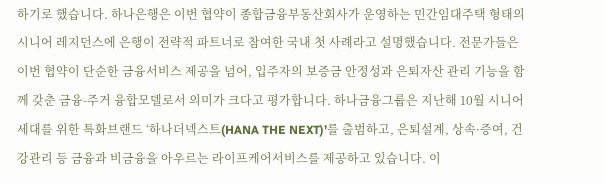하기로 했습니다. 하나은행은 이번 협약이 종합금융부동산회사가 운영하는 민간임대주택 형태의 시니어 레지던스에 은행이 전략적 파트너로 참여한 국내 첫 사례라고 설명했습니다. 전문가들은 이번 협약이 단순한 금융서비스 제공을 넘어, 입주자의 보증금 안정성과 은퇴자산 관리 기능을 함께 갖춘 금융-주거 융합모델로서 의미가 크다고 평가합니다. 하나금융그룹은 지난해 10월 시니어세대를 위한 특화브랜드 ‘하나더넥스트(HANA THE NEXT)’를 출범하고, 은퇴설계, 상속·증여, 건강관리 등 금융과 비금융을 아우르는 라이프케어서비스를 제공하고 있습니다. 이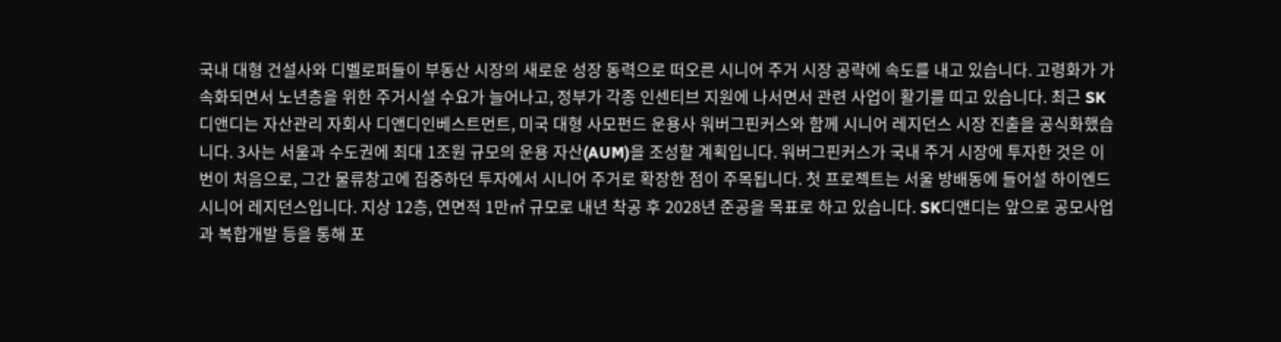국내 대형 건설사와 디벨로퍼들이 부동산 시장의 새로운 성장 동력으로 떠오른 시니어 주거 시장 공략에 속도를 내고 있습니다. 고령화가 가속화되면서 노년층을 위한 주거시설 수요가 늘어나고, 정부가 각종 인센티브 지원에 나서면서 관련 사업이 활기를 띠고 있습니다. 최근 SK디앤디는 자산관리 자회사 디앤디인베스트먼트, 미국 대형 사모펀드 운용사 워버그핀커스와 함께 시니어 레지던스 시장 진출을 공식화했습니다. 3사는 서울과 수도권에 최대 1조원 규모의 운용 자산(AUM)을 조성할 계획입니다. 워버그핀커스가 국내 주거 시장에 투자한 것은 이번이 처음으로, 그간 물류창고에 집중하던 투자에서 시니어 주거로 확장한 점이 주목됩니다. 첫 프로젝트는 서울 방배동에 들어설 하이엔드 시니어 레지던스입니다. 지상 12층, 연면적 1만㎡ 규모로 내년 착공 후 2028년 준공을 목표로 하고 있습니다. SK디앤디는 앞으로 공모사업과 복합개발 등을 통해 포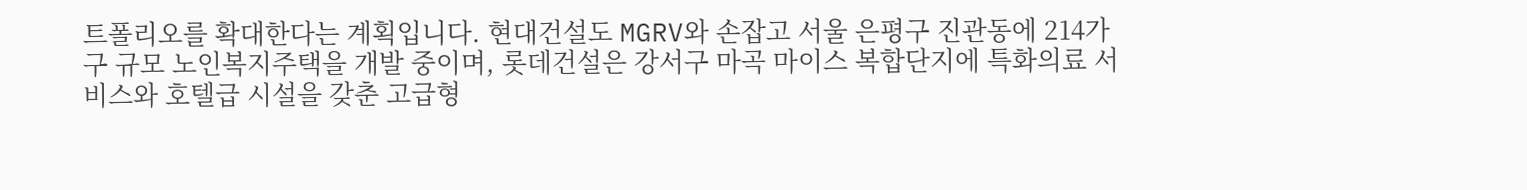트폴리오를 확대한다는 계획입니다. 현대건설도 MGRV와 손잡고 서울 은평구 진관동에 214가구 규모 노인복지주택을 개발 중이며, 롯데건설은 강서구 마곡 마이스 복합단지에 특화의료 서비스와 호텔급 시설을 갖춘 고급형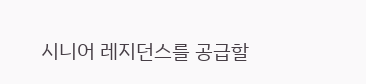시니어 레지던스를 공급할